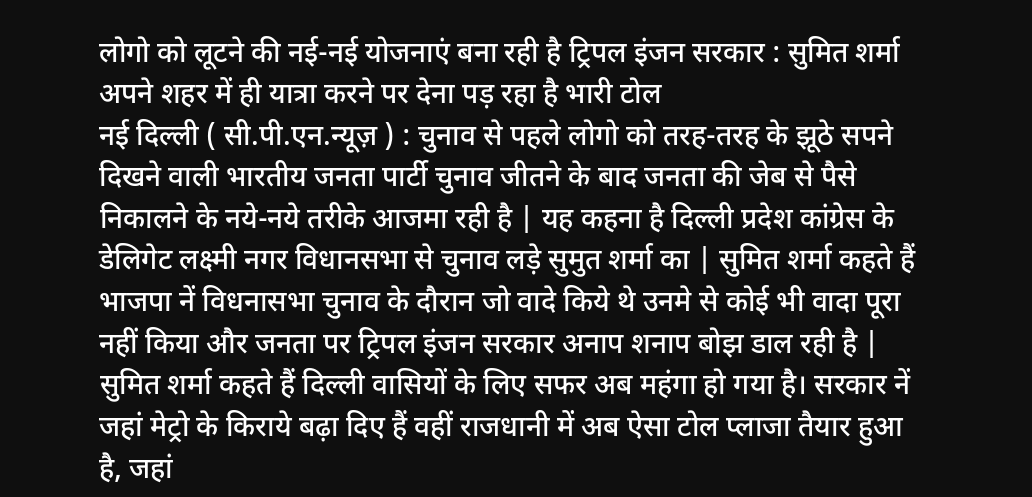लोगो को लूटने की नई-नई योजनाएं बना रही है ट्रिपल इंजन सरकार : सुमित शर्मा
अपने शहर में ही यात्रा करने पर देना पड़ रहा है भारी टोल
नई दिल्ली ( सी.पी.एन.न्यूज़ ) : चुनाव से पहले लोगो को तरह-तरह के झूठे सपने दिखने वाली भारतीय जनता पार्टी चुनाव जीतने के बाद जनता की जेब से पैसे निकालने के नये-नये तरीके आजमा रही है | यह कहना है दिल्ली प्रदेश कांग्रेस के डेलिगेट लक्ष्मी नगर विधानसभा से चुनाव लड़े सुमुत शर्मा का | सुमित शर्मा कहते हैं भाजपा नें विधनासभा चुनाव के दौरान जो वादे किये थे उनमे से कोई भी वादा पूरा नहीं किया और जनता पर ट्रिपल इंजन सरकार अनाप शनाप बोझ डाल रही है |
सुमित शर्मा कहते हैं दिल्ली वासियों के लिए सफर अब महंगा हो गया है। सरकार नें जहां मेट्रो के किराये बढ़ा दिए हैं वहीं राजधानी में अब ऐसा टोल प्लाजा तैयार हुआ है, जहां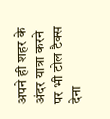अपने ही शहर के अंदर यात्रा करने पर भी टोल टैक्स देना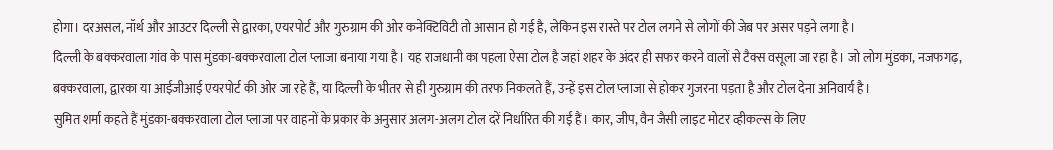होगा। दरअसल, नॉर्थ और आउटर दिल्ली से द्वारका, एयरपोर्ट और गुरुग्राम की ओर कनेक्टिविटी तो आसान हो गई है, लेकिन इस रास्ते पर टोल लगने से लोगों की जेब पर असर पड़ने लगा है।
दिल्ली के बक्करवाला गांव के पास मुंडका-बक्करवाला टोल प्लाजा बनाया गया है। यह राजधानी का पहला ऐसा टोल है जहां शहर के अंदर ही सफर करने वालों से टैक्स वसूला जा रहा है। जो लोग मुंडका, नजफगढ़, बक्करवाला, द्वारका या आईजीआई एयरपोर्ट की ओर जा रहे हैं, या दिल्ली के भीतर से ही गुरुग्राम की तरफ निकलते हैं, उन्हें इस टोल प्लाजा से होकर गुजरना पड़ता है और टोल देना अनिवार्य है।
सुमित शर्मा कहते हैं मुंडका-बक्करवाला टोल प्लाजा पर वाहनों के प्रकार के अनुसार अलग-अलग टोल दरें निर्धारित की गई हैं। कार, जीप, वैन जैसी लाइट मोटर व्हीकल्स के लिए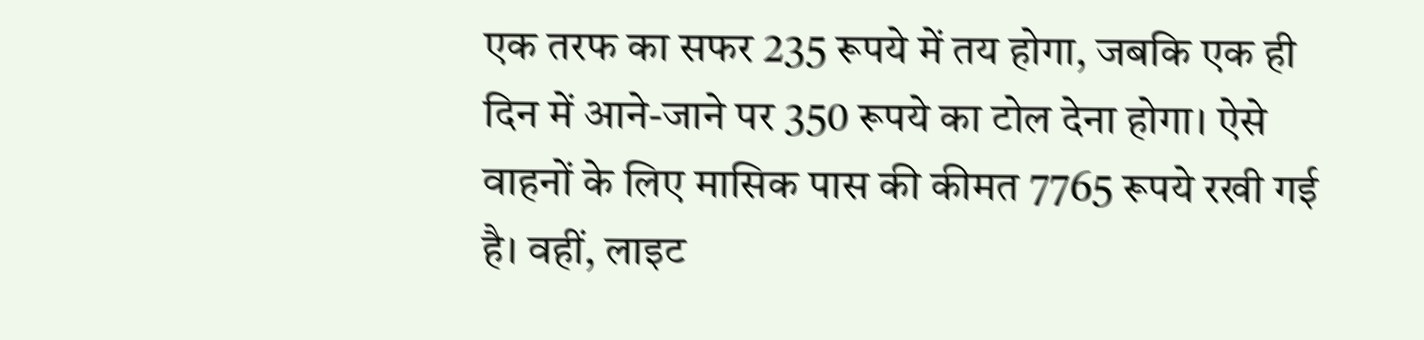एक तरफ का सफर 235 रूपये में तय होगा, जबकि एक ही दिन में आने-जाने पर 350 रूपये का टोल देना होगा। ऐसे वाहनों के लिए मासिक पास की कीमत 7765 रूपये रखी गई है। वहीं, लाइट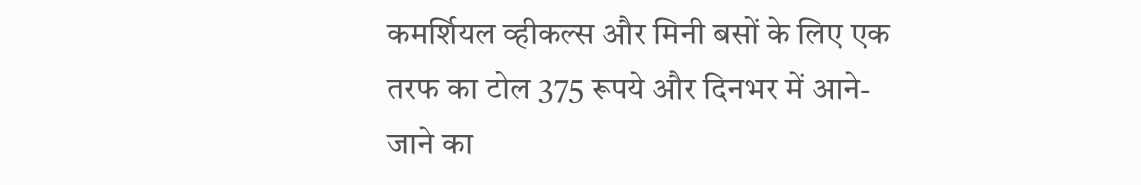कमर्शियल व्हीकल्स और मिनी बसों के लिए एक तरफ का टोल 375 रूपये और दिनभर में आने-जाने का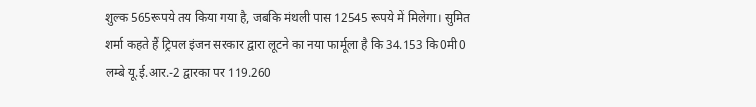शुल्क 565रूपये तय किया गया है, जबकि मंथली पास 12545 रूपये में मिलेगा। सुमित शर्मा कहते हैं ट्रिपल इंजन सरकार द्वारा लूटने का नया फार्मूला है कि 34.153 कि0मी0 लम्बे यू.ई.आर.-2 द्वारका पर 119.260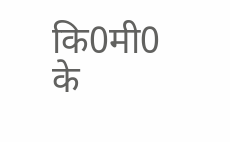कि0मी0 के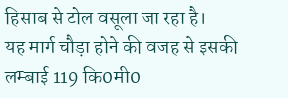हिसाब से टोल वसूला जा रहा है।
यह मार्ग चौड़ा होने की वजह से इसकी लम्बाई 119 कि0मी0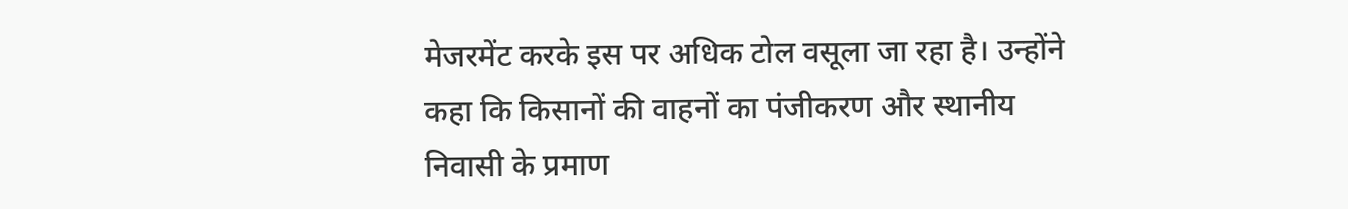मेजरमेंट करके इस पर अधिक टोल वसूला जा रहा है। उन्होंने कहा कि किसानों की वाहनों का पंजीकरण और स्थानीय निवासी के प्रमाण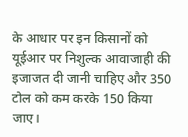के आधार पर इन किसानों को यूईआर पर निशुल्क आवाजाही की इजाजत दी जानी चाहिए और 350 टोल को कम करके 150 किया जाए।